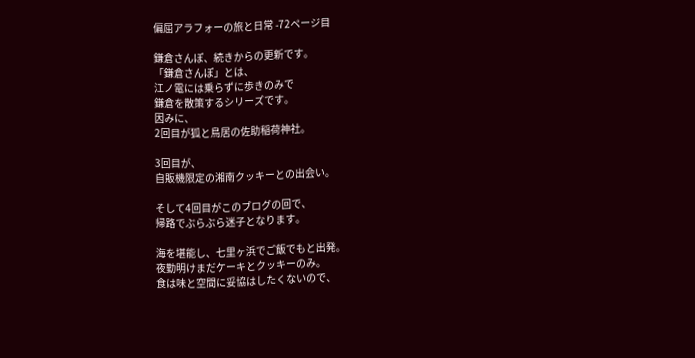偏屈アラフォーの旅と日常 -72ページ目

鎌倉さんぽ、続きからの更新です。
「鎌倉さんぽ」とは、
江ノ電には乗らずに歩きのみで
鎌倉を散策するシリーズです。
因みに、
2回目が狐と鳥居の佐助稲荷神社。

3回目が、
自販機限定の湘南クッキーとの出会い。

そして4回目がこのブログの回で、
帰路でぶらぶら迷子となります。

海を堪能し、七里ヶ浜でご飯でもと出発。
夜勤明けまだケーキとクッキーのみ。
食は味と空間に妥協はしたくないので、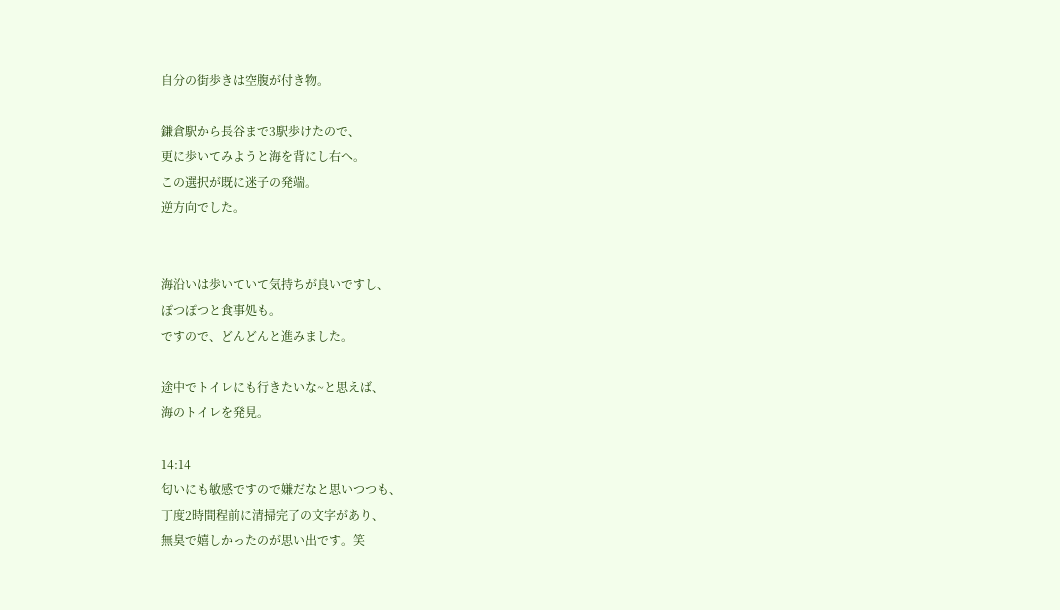自分の街歩きは空腹が付き物。

鎌倉駅から長谷まで3駅歩けたので、
更に歩いてみようと海を背にし右へ。
この選択が既に迷子の発端。
逆方向でした。


海沿いは歩いていて気持ちが良いですし、
ぽつぽつと食事処も。
ですので、どんどんと進みました。

途中でトイレにも行きたいな~と思えば、
海のトイレを発見。

14:14
匂いにも敏感ですので嫌だなと思いつつも、
丁度2時間程前に清掃完了の文字があり、
無臭で嬉しかったのが思い出です。笑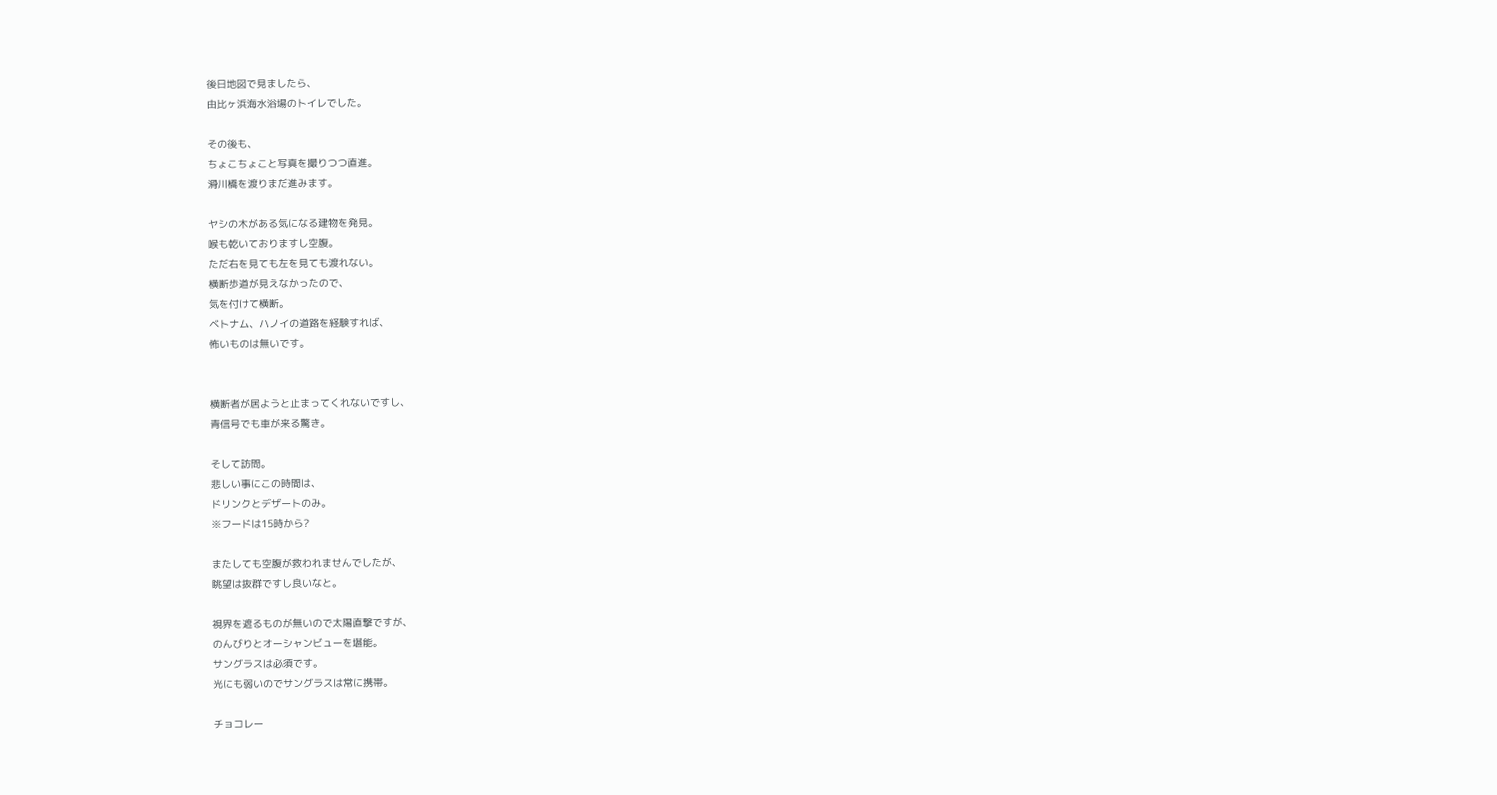後日地図で見ましたら、
由比ヶ浜海水浴場のトイレでした。

その後も、
ちょこちょこと写真を撮りつつ直進。
滑川橋を渡りまだ進みます。

ヤシの木がある気になる建物を発見。
喉も乾いておりますし空腹。
ただ右を見ても左を見ても渡れない。
横断歩道が見えなかったので、
気を付けて横断。
ベトナム、ハノイの道路を経験すれば、
怖いものは無いです。


横断者が居ようと止まってくれないですし、
青信号でも車が来る驚き。

そして訪問。
悲しい事にこの時間は、
ドリンクとデザートのみ。
※フードは15時から?

またしても空腹が救われませんでしたが、
眺望は抜群ですし良いなと。

視界を遮るものが無いので太陽直撃ですが、
のんびりとオーシャンビューを堪能。
サングラスは必須です。
光にも弱いのでサングラスは常に携帯。

チョコレー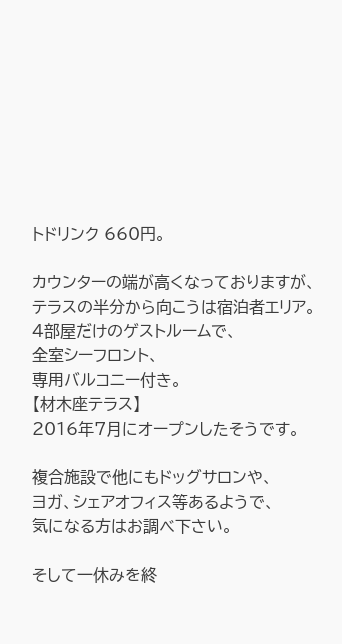トドリンク 660円。

カウンターの端が高くなっておりますが、
テラスの半分から向こうは宿泊者エリア。
4部屋だけのゲストルームで、
全室シーフロント、
専用バルコニー付き。
【材木座テラス】
2016年7月にオープンしたそうです。

複合施設で他にもドッグサロンや、
ヨガ、シェアオフィス等あるようで、
気になる方はお調べ下さい。

そして一休みを終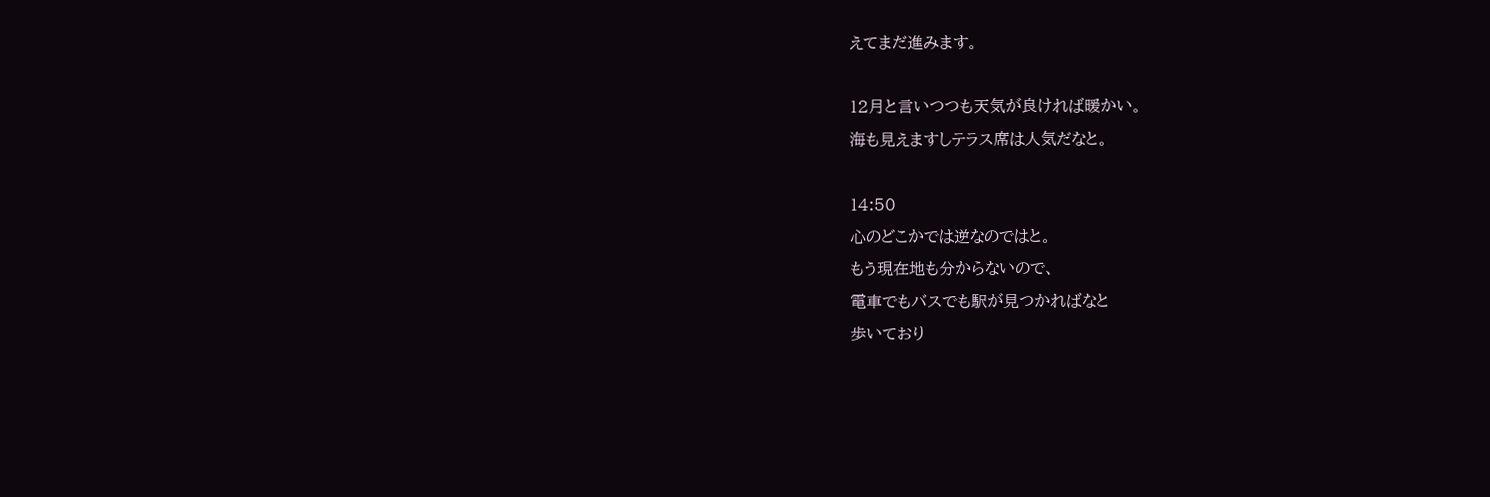えてまだ進みます。

12月と言いつつも天気が良ければ暖かい。
海も見えますしテラス席は人気だなと。

14:50
心のどこかでは逆なのではと。
もう現在地も分からないので、
電車でもバスでも駅が見つかればなと
歩いており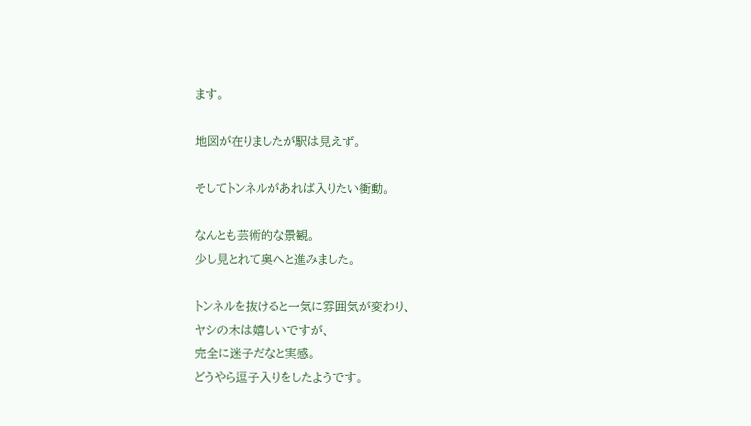ます。

地図が在りましたが駅は見えず。

そしてトンネルがあれば入りたい衝動。

なんとも芸術的な景観。
少し見とれて奥へと進みました。

トンネルを抜けると一気に雰囲気が変わり、
ヤシの木は嬉しいですが、
完全に迷子だなと実感。
どうやら逗子入りをしたようです。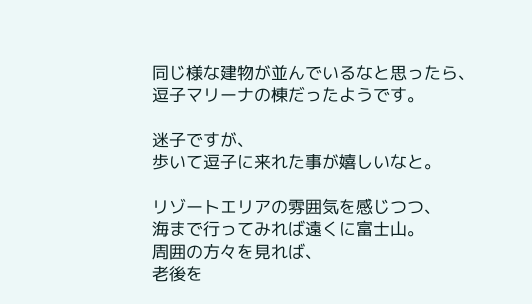同じ様な建物が並んでいるなと思ったら、
逗子マリーナの棟だったようです。

迷子ですが、
歩いて逗子に来れた事が嬉しいなと。

リゾートエリアの雰囲気を感じつつ、
海まで行ってみれば遠くに富士山。
周囲の方々を見れば、
老後を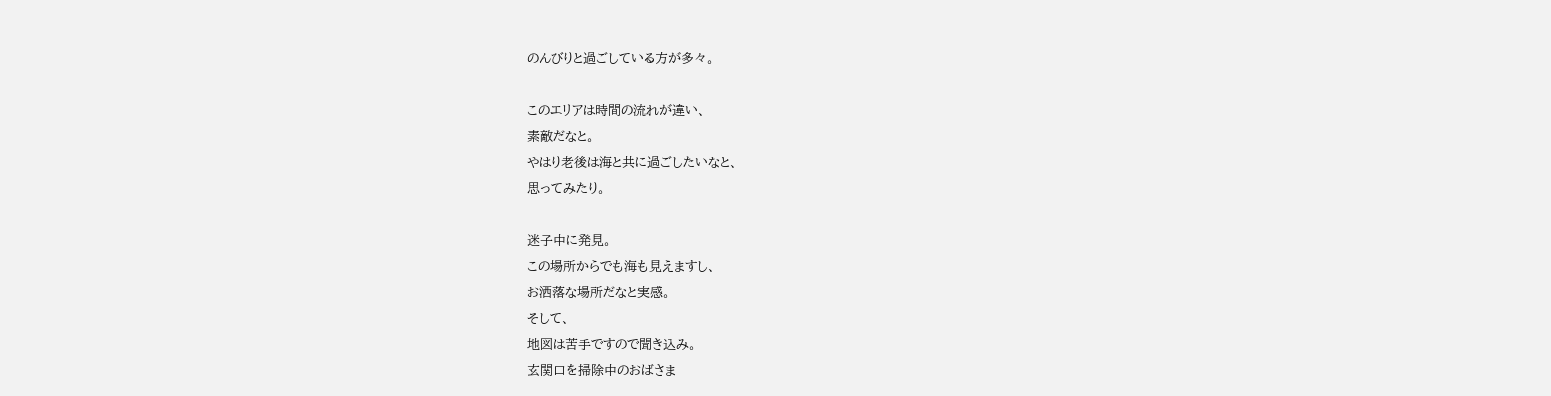のんびりと過ごしている方が多々。

このエリアは時間の流れが違い、
素敵だなと。
やはり老後は海と共に過ごしたいなと、
思ってみたり。

迷子中に発見。
この場所からでも海も見えますし、
お洒落な場所だなと実感。
そして、
地図は苦手ですので聞き込み。
玄関口を掃除中のおばさま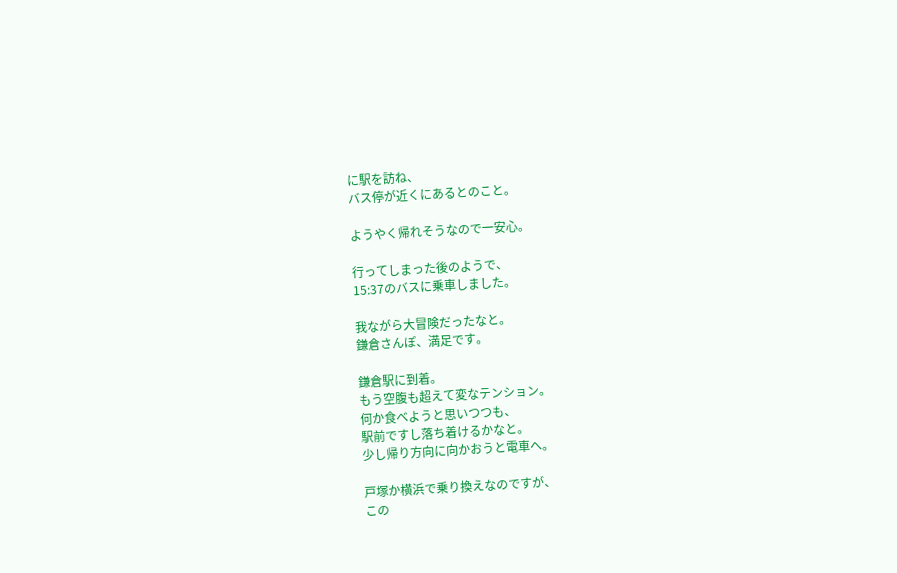に駅を訪ね、
バス停が近くにあるとのこと。

ようやく帰れそうなので一安心。

行ってしまった後のようで、
15:37のバスに乗車しました。

我ながら大冒険だったなと。
鎌倉さんぽ、満足です。

鎌倉駅に到着。
もう空腹も超えて変なテンション。
何か食べようと思いつつも、
駅前ですし落ち着けるかなと。
少し帰り方向に向かおうと電車へ。

戸塚か横浜で乗り換えなのですが、
この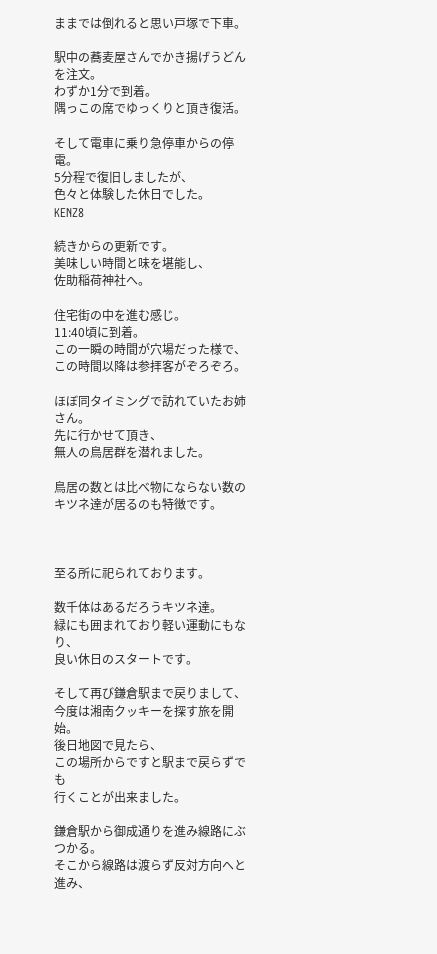ままでは倒れると思い戸塚で下車。

駅中の蕎麦屋さんでかき揚げうどんを注文。
わずか1分で到着。
隅っこの席でゆっくりと頂き復活。

そして電車に乗り急停車からの停電。
5分程で復旧しましたが、
色々と体験した休日でした。
KENZ8

続きからの更新です。
美味しい時間と味を堪能し、
佐助稲荷神社へ。

住宅街の中を進む感じ。
11:40頃に到着。
この一瞬の時間が穴場だった様で、
この時間以降は参拝客がぞろぞろ。

ほぼ同タイミングで訪れていたお姉さん。
先に行かせて頂き、
無人の鳥居群を潜れました。

鳥居の数とは比べ物にならない数の
キツネ達が居るのも特徴です。



至る所に祀られております。

数千体はあるだろうキツネ達。
緑にも囲まれており軽い運動にもなり、
良い休日のスタートです。

そして再び鎌倉駅まで戻りまして、
今度は湘南クッキーを探す旅を開始。
後日地図で見たら、
この場所からですと駅まで戻らずでも
行くことが出来ました。

鎌倉駅から御成通りを進み線路にぶつかる。
そこから線路は渡らず反対方向へと進み、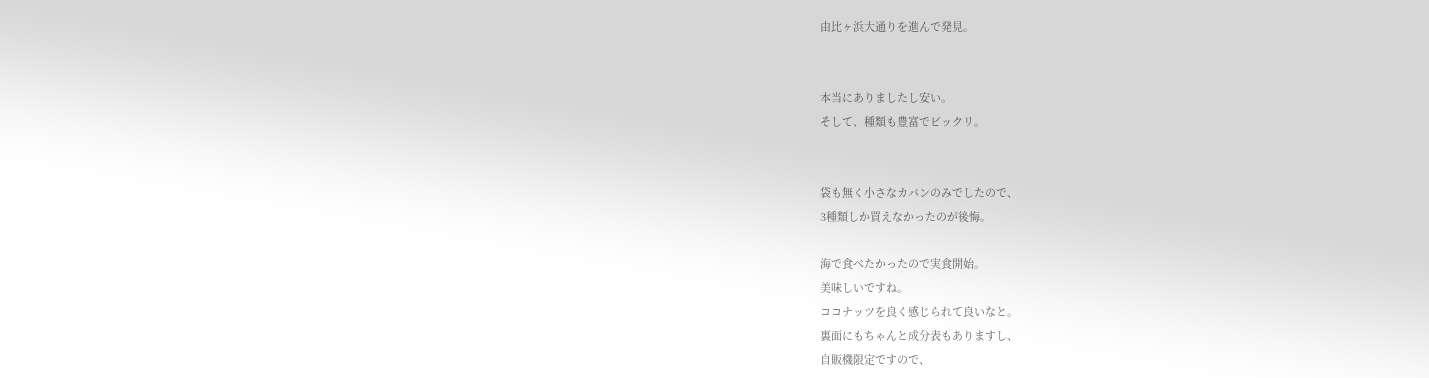由比ヶ浜大通りを進んで発見。


本当にありましたし安い。
そして、種類も豊富でビックリ。


袋も無く小さなカバンのみでしたので、
3種類しか買えなかったのが後悔。

海で食べたかったので実食開始。
美味しいですね。
ココナッツを良く感じられて良いなと。
裏面にもちゃんと成分表もありますし、
自販機限定ですので、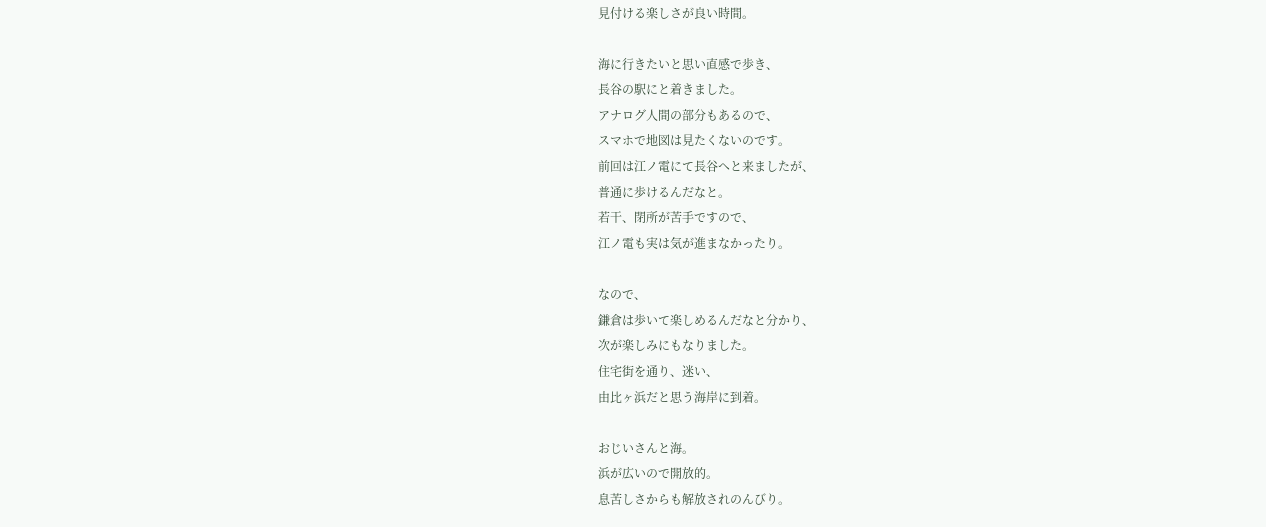見付ける楽しさが良い時間。

海に行きたいと思い直感で歩き、
長谷の駅にと着きました。
アナログ人間の部分もあるので、
スマホで地図は見たくないのです。
前回は江ノ電にて長谷へと来ましたが、
普通に歩けるんだなと。
若干、閉所が苦手ですので、
江ノ電も実は気が進まなかったり。

なので、
鎌倉は歩いて楽しめるんだなと分かり、
次が楽しみにもなりました。
住宅街を通り、迷い、
由比ヶ浜だと思う海岸に到着。

おじいさんと海。
浜が広いので開放的。
息苦しさからも解放されのんびり。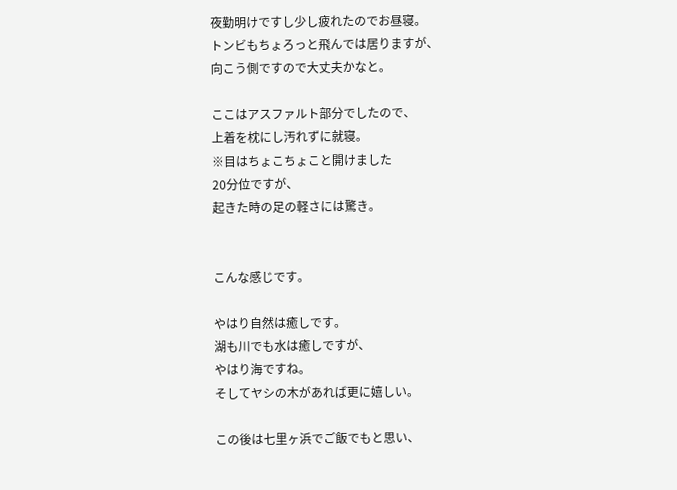夜勤明けですし少し疲れたのでお昼寝。
トンビもちょろっと飛んでは居りますが、
向こう側ですので大丈夫かなと。

ここはアスファルト部分でしたので、
上着を枕にし汚れずに就寝。
※目はちょこちょこと開けました
20分位ですが、
起きた時の足の軽さには驚き。


こんな感じです。

やはり自然は癒しです。
湖も川でも水は癒しですが、
やはり海ですね。
そしてヤシの木があれば更に嬉しい。

この後は七里ヶ浜でご飯でもと思い、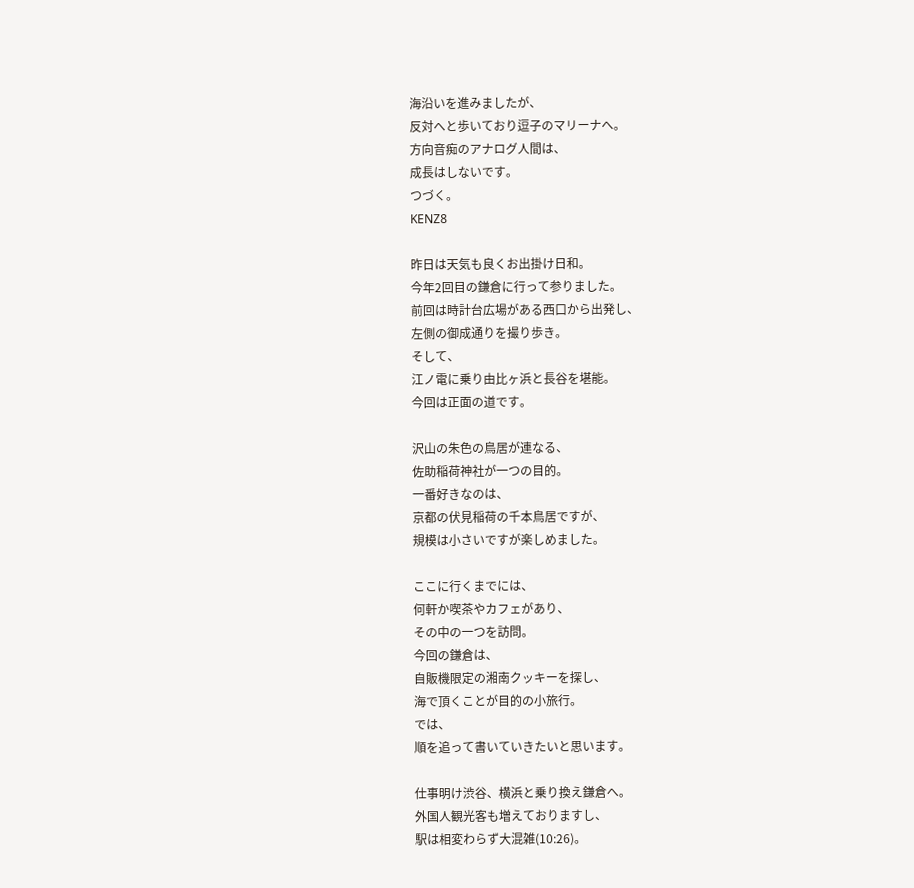海沿いを進みましたが、
反対へと歩いており逗子のマリーナへ。
方向音痴のアナログ人間は、
成長はしないです。
つづく。
KENZ8

昨日は天気も良くお出掛け日和。
今年2回目の鎌倉に行って参りました。
前回は時計台広場がある西口から出発し、
左側の御成通りを撮り歩き。
そして、
江ノ電に乗り由比ヶ浜と長谷を堪能。
今回は正面の道です。

沢山の朱色の鳥居が連なる、
佐助稲荷神社が一つの目的。
一番好きなのは、
京都の伏見稲荷の千本鳥居ですが、
規模は小さいですが楽しめました。

ここに行くまでには、
何軒か喫茶やカフェがあり、
その中の一つを訪問。
今回の鎌倉は、
自販機限定の湘南クッキーを探し、
海で頂くことが目的の小旅行。
では、
順を追って書いていきたいと思います。

仕事明け渋谷、横浜と乗り換え鎌倉へ。
外国人観光客も増えておりますし、
駅は相変わらず大混雑(10:26)。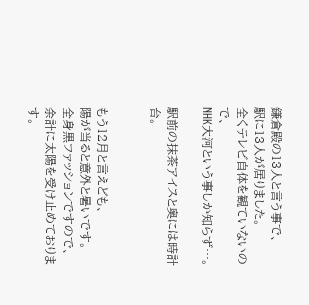鎌倉殿の13人と言う事で、
駅に13人が居りました。
全くテレビ自体を観ていないので、
NHK大河という事しか知らず…。

駅前の抹茶アイスと奥には時計台。


もう12月と言えども、
陽が当ると意外と暑いです。
全身黒ファッションですので、
余計に太陽を受け止めております。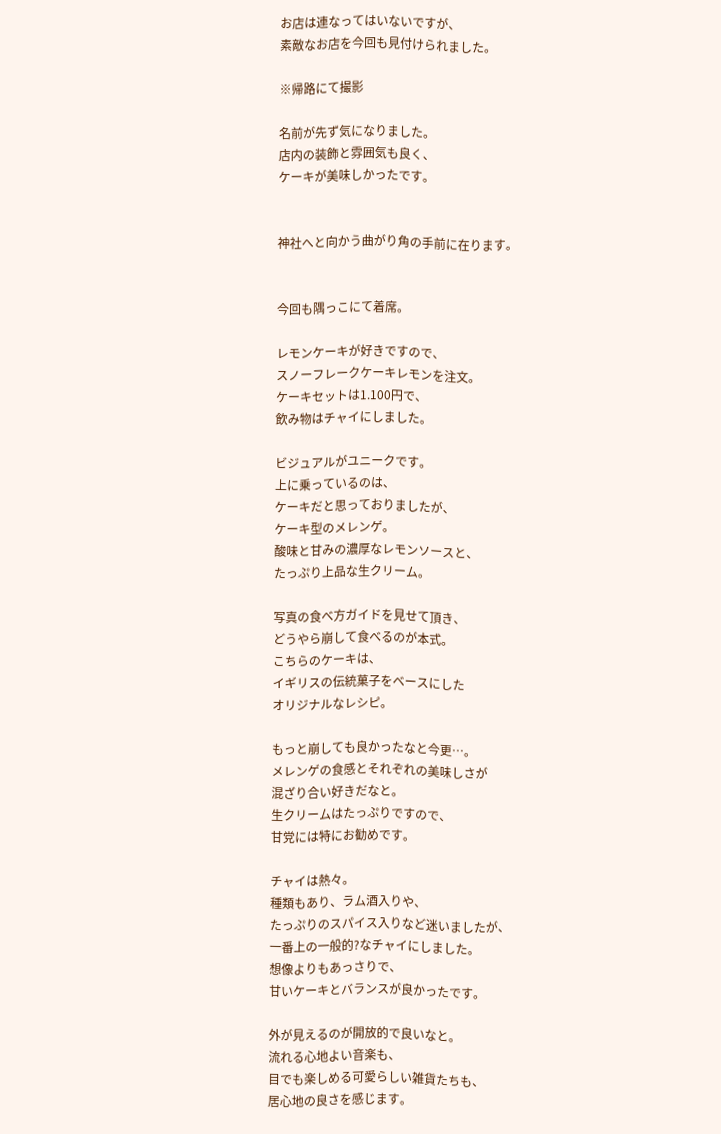お店は連なってはいないですが、
素敵なお店を今回も見付けられました。

※帰路にて撮影

名前が先ず気になりました。
店内の装飾と雰囲気も良く、
ケーキが美味しかったです。


神社へと向かう曲がり角の手前に在ります。


今回も隅っこにて着席。

レモンケーキが好きですので、
スノーフレークケーキレモンを注文。
ケーキセットは1.100円で、
飲み物はチャイにしました。

ビジュアルがユニークです。
上に乗っているのは、
ケーキだと思っておりましたが、
ケーキ型のメレンゲ。
酸味と甘みの濃厚なレモンソースと、
たっぷり上品な生クリーム。

写真の食べ方ガイドを見せて頂き、
どうやら崩して食べるのが本式。
こちらのケーキは、
イギリスの伝統菓子をベースにした
オリジナルなレシピ。

もっと崩しても良かったなと今更…。
メレンゲの食感とそれぞれの美味しさが
混ざり合い好きだなと。
生クリームはたっぷりですので、
甘党には特にお勧めです。

チャイは熱々。
種類もあり、ラム酒入りや、
たっぷりのスパイス入りなど迷いましたが、
一番上の一般的?なチャイにしました。
想像よりもあっさりで、
甘いケーキとバランスが良かったです。

外が見えるのが開放的で良いなと。
流れる心地よい音楽も、
目でも楽しめる可愛らしい雑貨たちも、
居心地の良さを感じます。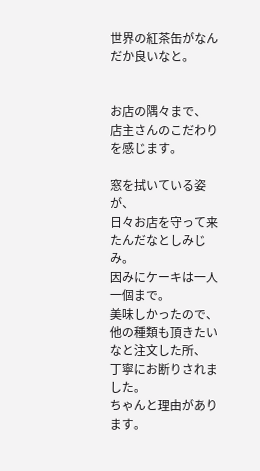世界の紅茶缶がなんだか良いなと。


お店の隅々まで、
店主さんのこだわりを感じます。

窓を拭いている姿が、
日々お店を守って来たんだなとしみじみ。
因みにケーキは一人一個まで。
美味しかったので、
他の種類も頂きたいなと注文した所、
丁寧にお断りされました。
ちゃんと理由があります。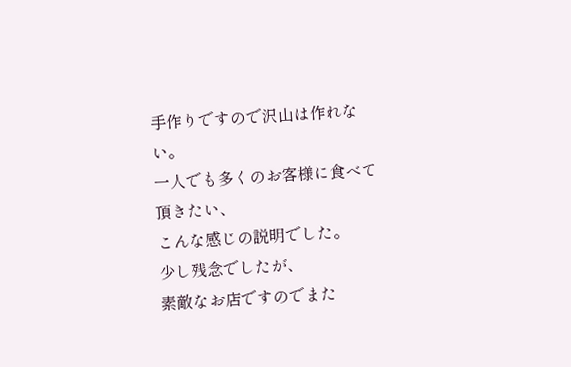手作りですので沢山は作れない。
一人でも多くのお客様に食べて頂きたい、
こんな感じの説明でした。
少し残念でしたが、
素敵なお店ですのでまた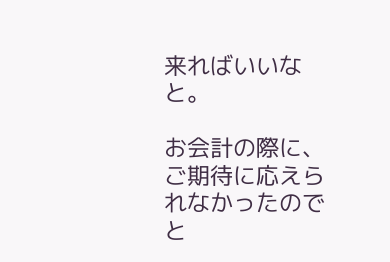来ればいいなと。

お会計の際に、
ご期待に応えられなかったのでと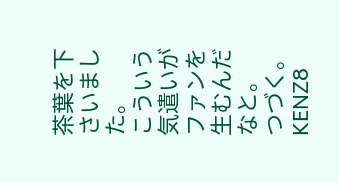茶葉を下さいました。
こういう気遣いがファンを生むんだなと。
つづく。
KENZ8